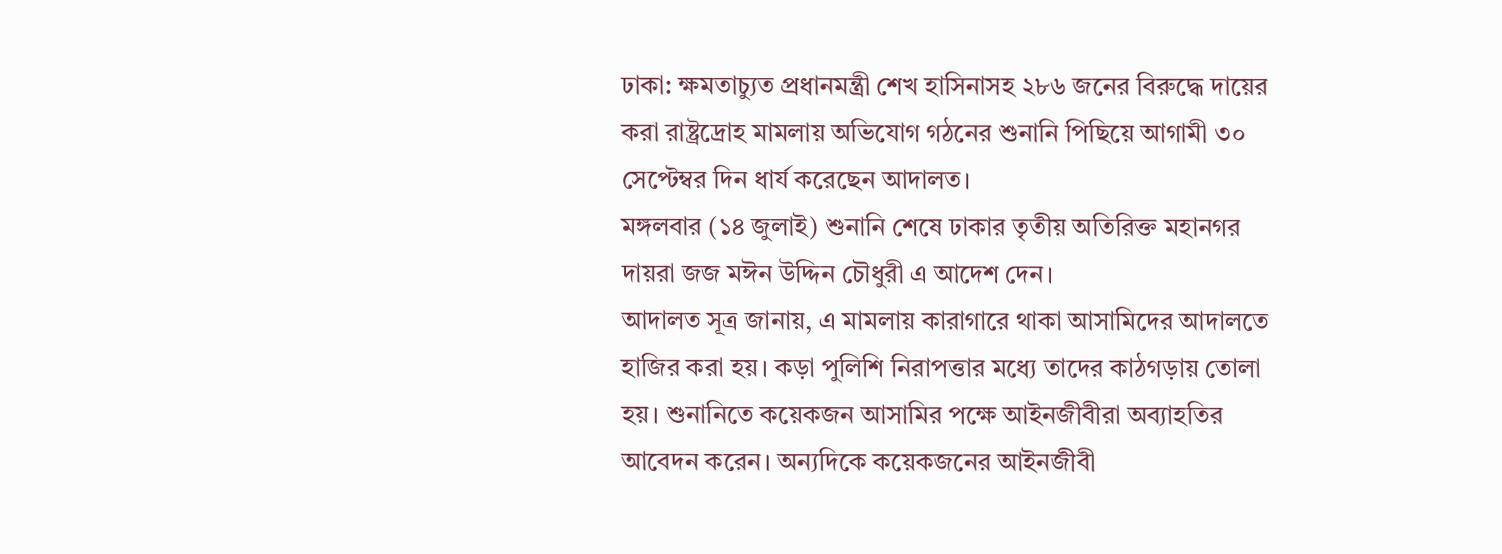ঢাকা: ক্ষমতাচ্যুত প্রধানমন্ত্রী শেখ হাসিনাসহ ২৮৬ জনের বিরুদ্ধে দায়ের করা রাষ্ট্রদ্রোহ মামলায় অভিযোগ গঠনের শুনানি পিছিয়ে আগামী ৩০ সেপ্টেম্বর দিন ধার্য করেছেন আদালত।
মঙ্গলবার (১৪ জুলাই) শুনানি শেষে ঢাকার তৃতীয় অতিরিক্ত মহানগর দায়রা জজ মঈন উদ্দিন চৌধুরী এ আদেশ দেন।
আদালত সূত্র জানায়, এ মামলায় কারাগারে থাকা আসামিদের আদালতে হাজির করা হয়। কড়া পুলিশি নিরাপত্তার মধ্যে তাদের কাঠগড়ায় তোলা হয়। শুনানিতে কয়েকজন আসামির পক্ষে আইনজীবীরা অব্যাহতির আবেদন করেন। অন্যদিকে কয়েকজনের আইনজীবী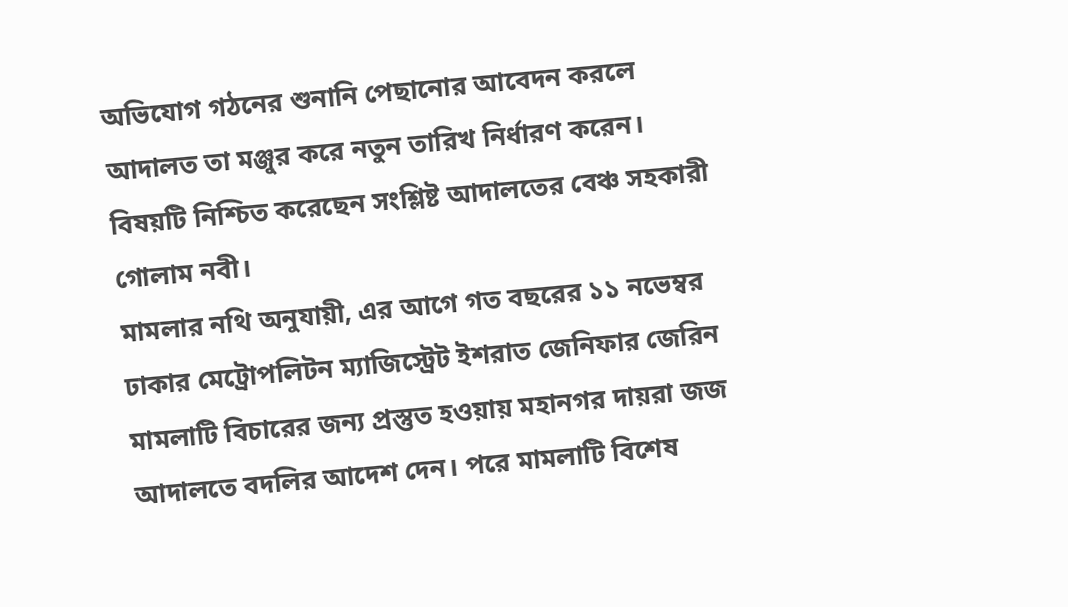অভিযোগ গঠনের শুনানি পেছানোর আবেদন করলে আদালত তা মঞ্জুর করে নতুন তারিখ নির্ধারণ করেন।
বিষয়টি নিশ্চিত করেছেন সংশ্লিষ্ট আদালতের বেঞ্চ সহকারী গোলাম নবী।
মামলার নথি অনুযায়ী, এর আগে গত বছরের ১১ নভেম্বর ঢাকার মেট্রোপলিটন ম্যাজিস্ট্রেট ইশরাত জেনিফার জেরিন মামলাটি বিচারের জন্য প্রস্তুত হওয়ায় মহানগর দায়রা জজ আদালতে বদলির আদেশ দেন। পরে মামলাটি বিশেষ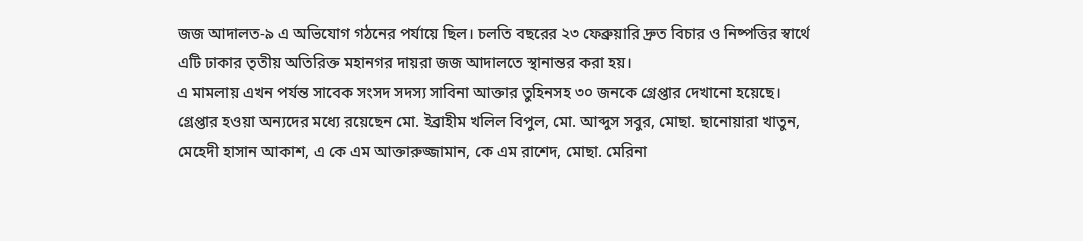জজ আদালত-৯ এ অভিযোগ গঠনের পর্যায়ে ছিল। চলতি বছরের ২৩ ফেব্রুয়ারি দ্রুত বিচার ও নিষ্পত্তির স্বার্থে এটি ঢাকার তৃতীয় অতিরিক্ত মহানগর দায়রা জজ আদালতে স্থানান্তর করা হয়।
এ মামলায় এখন পর্যন্ত সাবেক সংসদ সদস্য সাবিনা আক্তার তুহিনসহ ৩০ জনকে গ্রেপ্তার দেখানো হয়েছে। গ্রেপ্তার হওয়া অন্যদের মধ্যে রয়েছেন মো. ইব্রাহীম খলিল বিপুল, মো. আব্দুস সবুর, মোছা. ছানোয়ারা খাতুন, মেহেদী হাসান আকাশ, এ কে এম আক্তারুজ্জামান, কে এম রাশেদ, মোছা. মেরিনা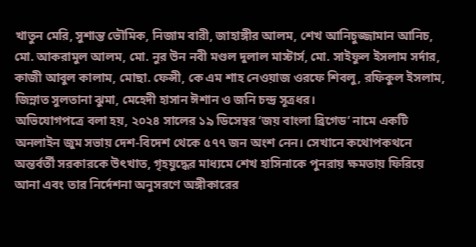খাতুন মেরি, সুশান্ত ভৌমিক, নিজাম বারী, জাহাঙ্গীর আলম, শেখ আনিচুজ্জামান আনিচ, মো. আকরামুল আলম, মো. নুর উন নবী মণ্ডল দুলাল মাস্টার্স, মো. সাইফুল ইসলাম সর্দার, কাজী আবুল কালাম, মোছা. ফেন্সী, কে এম শাহ নেওয়াজ ওরফে শিবলু, রফিকুল ইসলাম, জিন্নাত সুলতানা ঝুমা, মেহেদী হাসান ঈশান ও জনি চন্দ্র সূত্রধর।
অভিযোগপত্রে বলা হয়, ২০২৪ সালের ১৯ ডিসেম্বর ‘জয় বাংলা ব্রিগেড’ নামে একটি অনলাইন জুম সভায় দেশ-বিদেশ থেকে ৫৭৭ জন অংশ নেন। সেখানে কথোপকথনে অন্তর্বর্তী সরকারকে উৎখাত, গৃহযুদ্ধের মাধ্যমে শেখ হাসিনাকে পুনরায় ক্ষমতায় ফিরিয়ে আনা এবং তার নির্দেশনা অনুসরণে অঙ্গীকারের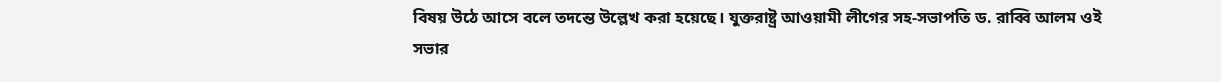বিষয় উঠে আসে বলে তদন্তে উল্লেখ করা হয়েছে। যুক্তরাষ্ট্র আওয়ামী লীগের সহ-সভাপতি ড. রাব্বি আলম ওই সভার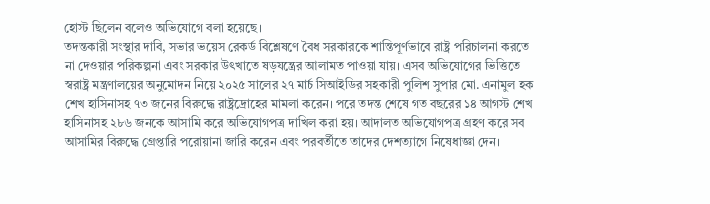হোস্ট ছিলেন বলেও অভিযোগে বলা হয়েছে।
তদন্তকারী সংস্থার দাবি, সভার ভয়েস রেকর্ড বিশ্লেষণে বৈধ সরকারকে শান্তিপূর্ণভাবে রাষ্ট্র পরিচালনা করতে না দেওয়ার পরিকল্পনা এবং সরকার উৎখাতে ষড়যন্ত্রের আলামত পাওয়া যায়। এসব অভিযোগের ভিত্তিতে স্বরাষ্ট্র মন্ত্রণালয়ের অনুমোদন নিয়ে ২০২৫ সালের ২৭ মার্চ সিআইডির সহকারী পুলিশ সুপার মো. এনামুল হক শেখ হাসিনাসহ ৭৩ জনের বিরুদ্ধে রাষ্ট্রদ্রোহের মামলা করেন। পরে তদন্ত শেষে গত বছরের ১৪ আগস্ট শেখ হাসিনাসহ ২৮৬ জনকে আসামি করে অভিযোগপত্র দাখিল করা হয়। আদালত অভিযোগপত্র গ্রহণ করে সব আসামির বিরুদ্ধে গ্রেপ্তারি পরোয়ানা জারি করেন এবং পরবর্তীতে তাদের দেশত্যাগে নিষেধাজ্ঞা দেন।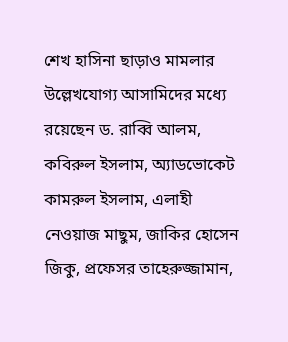শেখ হাসিনা ছাড়াও মামলার উল্লেখযোগ্য আসামিদের মধ্যে রয়েছেন ড. রাব্বি আলম, কবিরুল ইসলাম, অ্যাডভোকেট কামরুল ইসলাম, এলাহী নেওয়াজ মাছুম, জাকির হোসেন জিকু, প্রফেসর তাহেরুজ্জামান,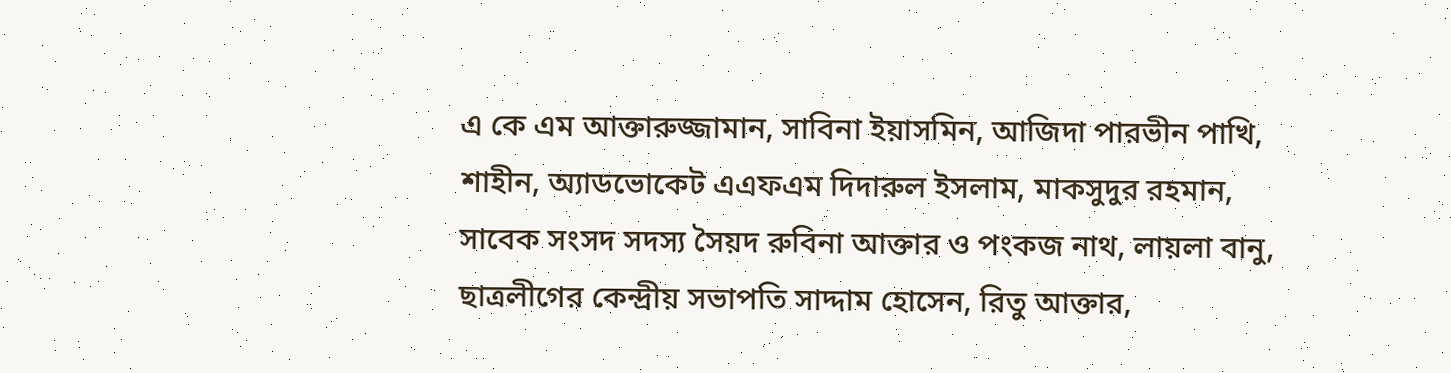এ কে এম আক্তারুজ্জামান, সাবিনা ইয়াসমিন, আজিদা পারভীন পাখি, শাহীন, অ্যাডভোকেট এএফএম দিদারুল ইসলাম, মাকসুদুর রহমান, সাবেক সংসদ সদস্য সৈয়দ রুবিনা আক্তার ও পংকজ নাথ, লায়লা বানু, ছাত্রলীগের কেন্দ্রীয় সভাপতি সাদ্দাম হোসেন, রিতু আক্তার,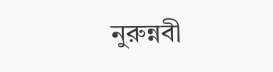নুরুন্নবী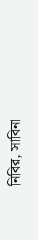নিবির, সাবিনা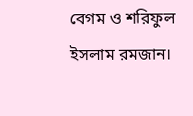বেগম ও শরিফুল ইসলাম রমজান।